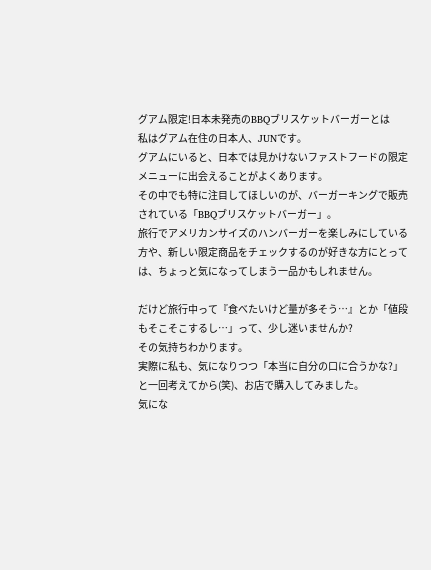グアム限定!日本未発売のBBQブリスケットバーガーとは
私はグアム在住の日本人、JUNです。
グアムにいると、日本では見かけないファストフードの限定メニューに出会えることがよくあります。
その中でも特に注目してほしいのが、バーガーキングで販売されている「BBQブリスケットバーガー」。
旅行でアメリカンサイズのハンバーガーを楽しみにしている方や、新しい限定商品をチェックするのが好きな方にとっては、ちょっと気になってしまう一品かもしれません。

だけど旅行中って『食べたいけど量が多そう…』とか「値段もそこそこするし…」って、少し迷いませんか?
その気持ちわかります。
実際に私も、気になりつつ「本当に自分の口に合うかな?」と一回考えてから(笑)、お店で購入してみました。
気にな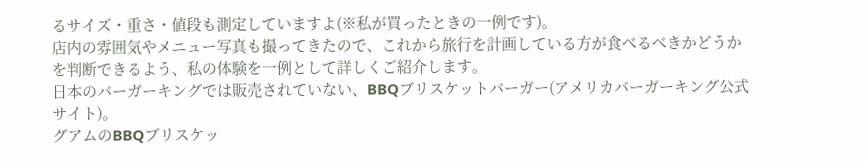るサイズ・重さ・値段も測定していますよ(※私が買ったときの一例です)。
店内の雰囲気やメニュー写真も撮ってきたので、これから旅行を計画している方が食べるべきかどうかを判断できるよう、私の体験を一例として詳しくご紹介します。
日本のバーガーキングでは販売されていない、BBQブリスケットバーガー(アメリカバーガーキング公式サイト)。
グアムのBBQブリスケッ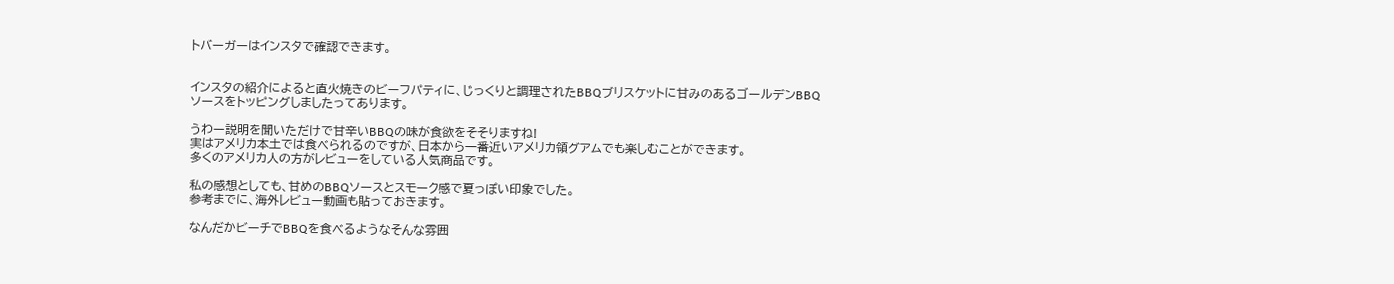トバーガーはインスタで確認できます。


インスタの紹介によると直火焼きのビーフパティに、じっくりと調理されたBBQブリスケットに甘みのあるゴールデンBBQソースをトッピングしましたってあります。

うわー説明を聞いただけで甘辛いBBQの味が食欲をそそりますね!
実はアメリカ本土では食べられるのですが、日本から一番近いアメリカ領グアムでも楽しむことができます。
多くのアメリカ人の方がレビューをしている人気商品です。

私の感想としても、甘めのBBQソースとスモーク感で夏っぽい印象でした。
参考までに、海外レビュー動画も貼っておきます。

なんだかビーチでBBQを食べるようなそんな雰囲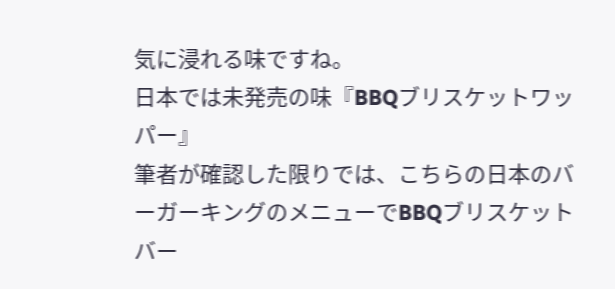気に浸れる味ですね。
日本では未発売の味『BBQブリスケットワッパー』
筆者が確認した限りでは、こちらの日本のバーガーキングのメニューでBBQブリスケットバー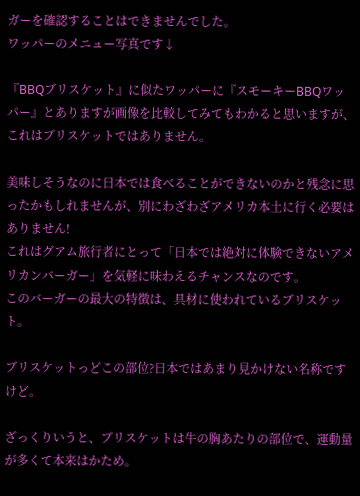ガーを確認することはできませんでした。
ワッパーのメニュー写真です↓

『BBQブリスケット』に似たワッパーに『スモーキーBBQワッパー』とありますが画像を比較してみてもわかると思いますが、これはブリスケットではありません。

美味しそうなのに日本では食べることができないのかと残念に思ったかもしれませんが、別にわざわざアメリカ本土に行く必要はありません!
これはグアム旅行者にとって「日本では絶対に体験できないアメリカンバーガー」を気軽に味わえるチャンスなのです。
このバーガーの最大の特徴は、具材に使われているブリスケット。

ブリスケットっどこの部位?日本ではあまり見かけない名称ですけど。

ざっくりいうと、ブリスケットは牛の胸あたりの部位で、運動量が多くて本来はかため。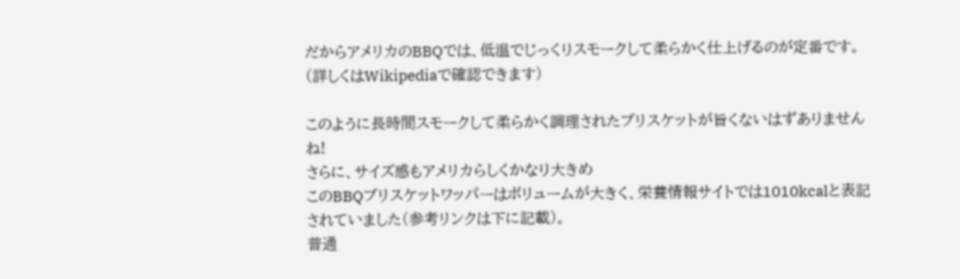だからアメリカのBBQでは、低温でじっくりスモークして柔らかく仕上げるのが定番です。
(詳しくはWikipediaで確認できます)

このように長時間スモークして柔らかく調理されたブリスケットが旨くないはずありませんね!
さらに、サイズ感もアメリカらしくかなり大きめ
このBBQブリスケットワッパーはボリュームが大きく、栄養情報サイトでは1010kcalと表記されていました(参考リンクは下に記載)。
普通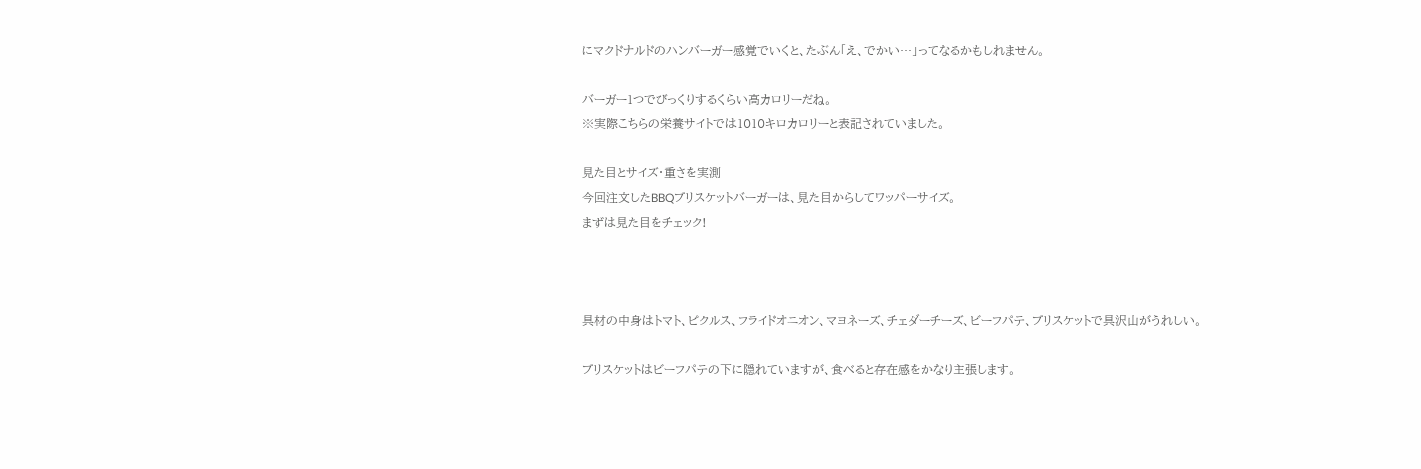にマクドナルドのハンバーガー感覚でいくと、たぶん「え、でかい…」ってなるかもしれません。

バーガー1つでびっくりするくらい高カロリーだね。
※実際こちらの栄養サイトでは1010キロカロリーと表記されていました。

見た目とサイズ・重さを実測
今回注文したBBQブリスケットバーガーは、見た目からしてワッパーサイズ。
まずは見た目をチェック!



具材の中身はトマト、ピクルス、フライドオニオン、マヨネーズ、チェダーチーズ、ビーフパテ、ブリスケットで具沢山がうれしい。

ブリスケットはビーフパテの下に隠れていますが、食べると存在感をかなり主張します。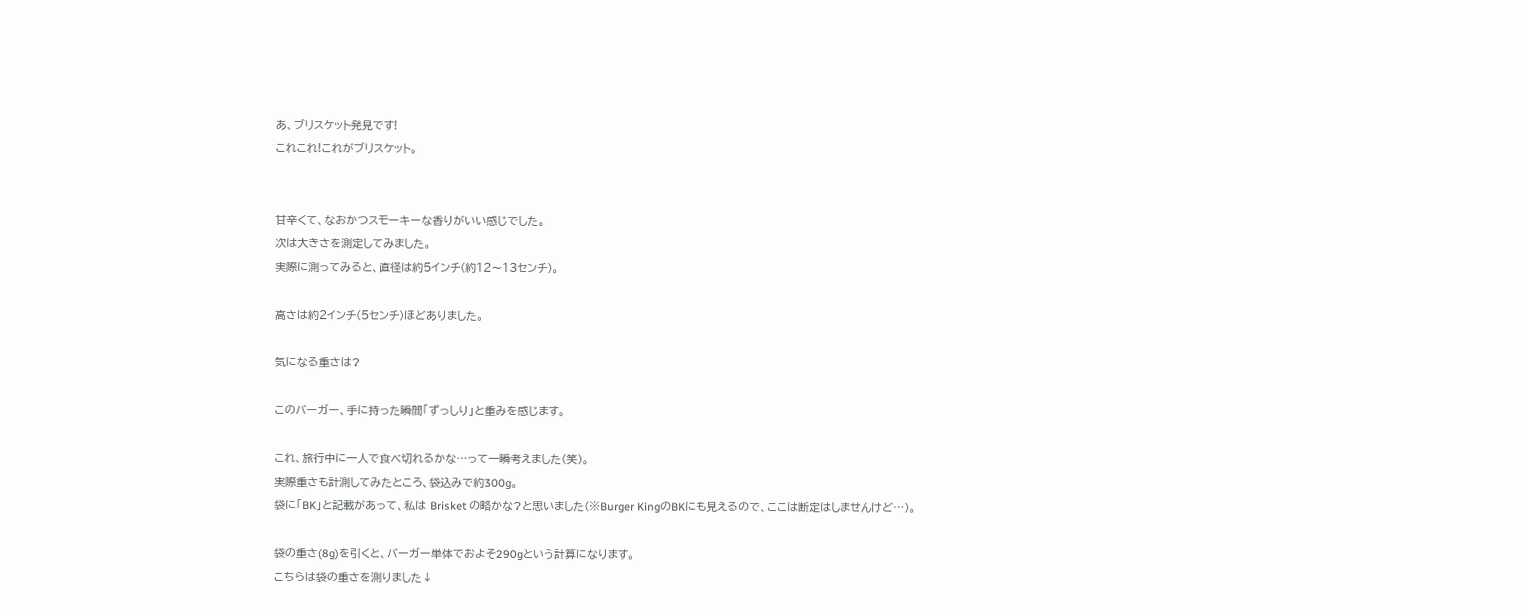あ、ブリスケット発見です!
これこれ!これがブリスケット。


甘辛くて、なおかつスモーキーな香りがいい感じでした。
次は大きさを測定してみました。
実際に測ってみると、直径は約5インチ(約12〜13センチ)。

高さは約2インチ(5センチ)ほどありました。

気になる重さは?

このバーガー、手に持った瞬間「ずっしり」と重みを感じます。

これ、旅行中に一人で食べ切れるかな…って一瞬考えました(笑)。
実際重さも計測してみたところ、袋込みで約300g。
袋に「BK」と記載があって、私は Brisket の略かな?と思いました(※Burger KingのBKにも見えるので、ここは断定はしませんけど…)。

袋の重さ(8g)を引くと、バーガー単体でおよそ290gという計算になります。
こちらは袋の重さを測りました↓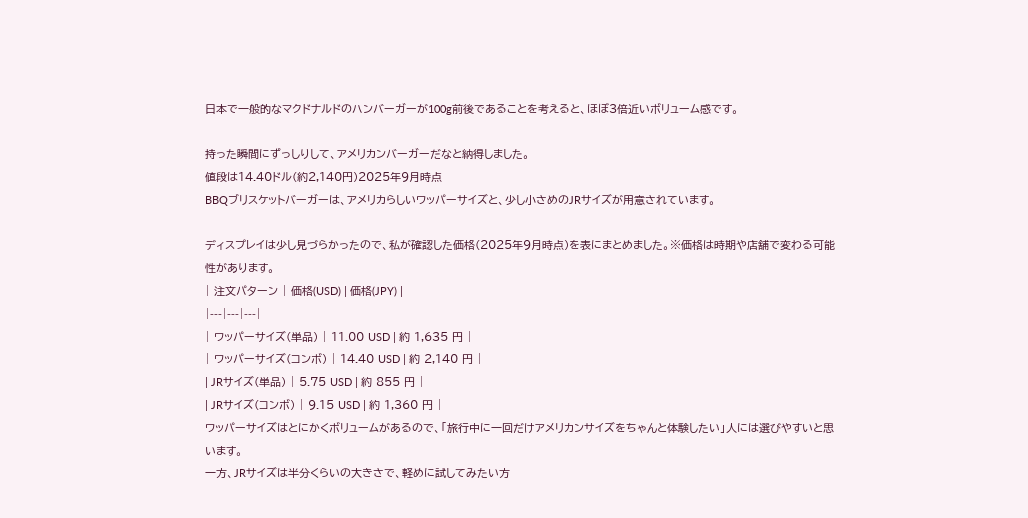日本で一般的なマクドナルドのハンバーガーが100g前後であることを考えると、ほぼ3倍近いボリューム感です。

持った瞬間にずっしりして、アメリカンバーガーだなと納得しました。
値段は14.40ドル(約2,140円)2025年9月時点
BBQブリスケットバーガーは、アメリカらしいワッパーサイズと、少し小さめのJRサイズが用意されています。

ディスプレイは少し見づらかったので、私が確認した価格(2025年9月時点)を表にまとめました。※価格は時期や店舗で変わる可能性があります。
| 注文パターン | 価格(USD) | 価格(JPY) |
|---|---|---|
| ワッパーサイズ(単品) | 11.00 USD | 約 1,635 円 |
| ワッパーサイズ(コンボ) | 14.40 USD | 約 2,140 円 |
| JRサイズ(単品) | 5.75 USD | 約 855 円 |
| JRサイズ(コンボ) | 9.15 USD | 約 1,360 円 |
ワッパーサイズはとにかくボリュームがあるので、「旅行中に一回だけアメリカンサイズをちゃんと体験したい」人には選びやすいと思います。
一方、JRサイズは半分くらいの大きさで、軽めに試してみたい方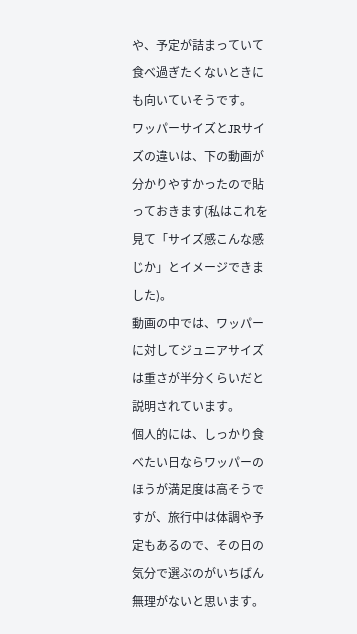や、予定が詰まっていて食べ過ぎたくないときにも向いていそうです。
ワッパーサイズとJRサイズの違いは、下の動画が分かりやすかったので貼っておきます(私はこれを見て「サイズ感こんな感じか」とイメージできました)。
動画の中では、ワッパーに対してジュニアサイズは重さが半分くらいだと説明されています。
個人的には、しっかり食べたい日ならワッパーのほうが満足度は高そうですが、旅行中は体調や予定もあるので、その日の気分で選ぶのがいちばん無理がないと思います。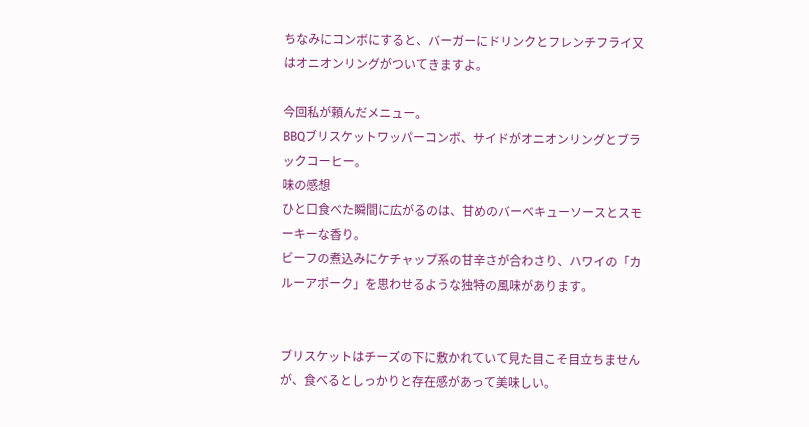ちなみにコンボにすると、バーガーにドリンクとフレンチフライ又はオニオンリングがついてきますよ。

今回私が頼んだメニュー。
BBQブリスケットワッパーコンボ、サイドがオニオンリングとブラックコーヒー。
味の感想
ひと口食べた瞬間に広がるのは、甘めのバーベキューソースとスモーキーな香り。
ビーフの煮込みにケチャップ系の甘辛さが合わさり、ハワイの「カルーアポーク」を思わせるような独特の風味があります。


ブリスケットはチーズの下に敷かれていて見た目こそ目立ちませんが、食べるとしっかりと存在感があって美味しい。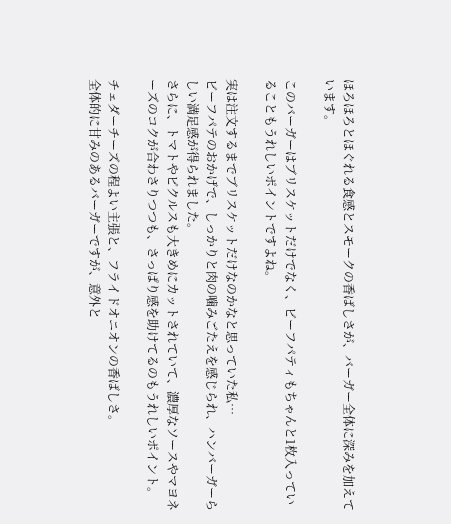ほろほろとほぐれる食感とスモークの香ばしさが、バーガー全体に深みを加えています。

このバーガーはブリスケットだけでなく、ビーフパティもちゃんと1枚入っていることもうれしいポイントですよね。

実は注文するまでブリスケットだけなのかなと思っていた私…
ビーフパテのおかげで、しっかりと肉の噛みごたえを感じられ、ハンバーガーらしい満足感が得られました。
さらに、トマトやピクルスも大きめにカットされていて、濃厚なソースやマヨネーズのコクが合わさりつつも、さっぱり感を助けてるのもうれしいポイント。

チェダーチーズの程よい主張と、フライドオニオンの香ばしさ。
全体的に甘みのあるバーガーですが、意外と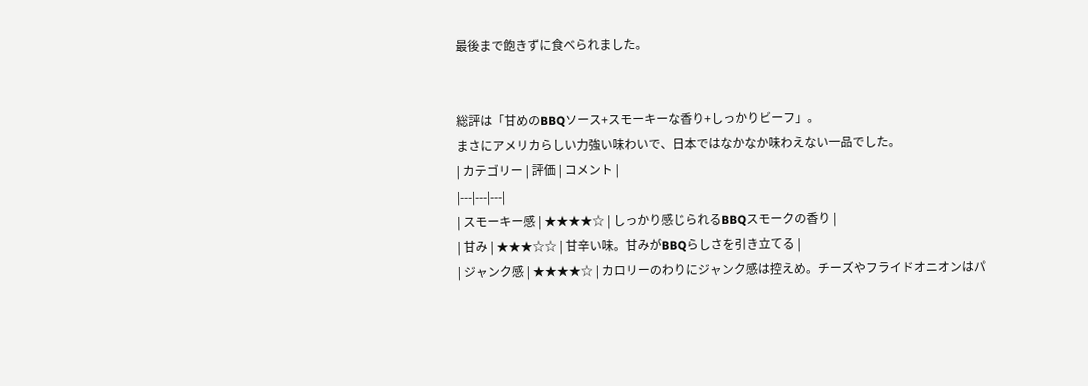最後まで飽きずに食べられました。


総評は「甘めのBBQソース+スモーキーな香り+しっかりビーフ」。
まさにアメリカらしい力強い味わいで、日本ではなかなか味わえない一品でした。
| カテゴリー | 評価 | コメント |
|---|---|---|
| スモーキー感 | ★★★★☆ | しっかり感じられるBBQスモークの香り |
| 甘み | ★★★☆☆ | 甘辛い味。甘みがBBQらしさを引き立てる |
| ジャンク感 | ★★★★☆ | カロリーのわりにジャンク感は控えめ。チーズやフライドオニオンはパ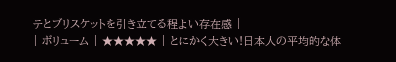テとブリスケットを引き立てる程よい存在感 |
| ボリューム | ★★★★★ | とにかく大きい!日本人の平均的な体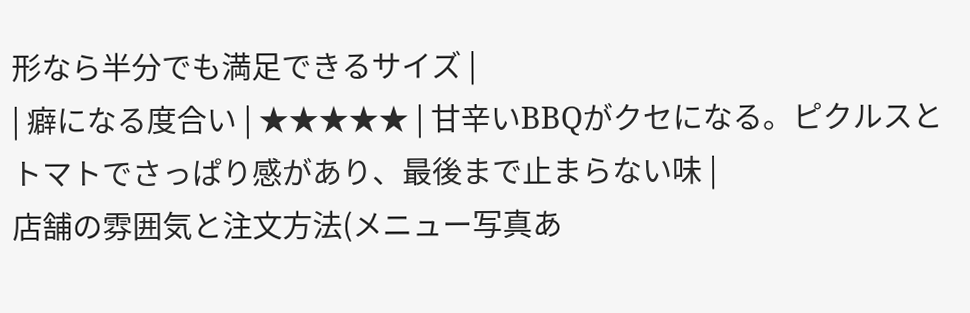形なら半分でも満足できるサイズ |
| 癖になる度合い | ★★★★★ | 甘辛いBBQがクセになる。ピクルスとトマトでさっぱり感があり、最後まで止まらない味 |
店舗の雰囲気と注文方法(メニュー写真あ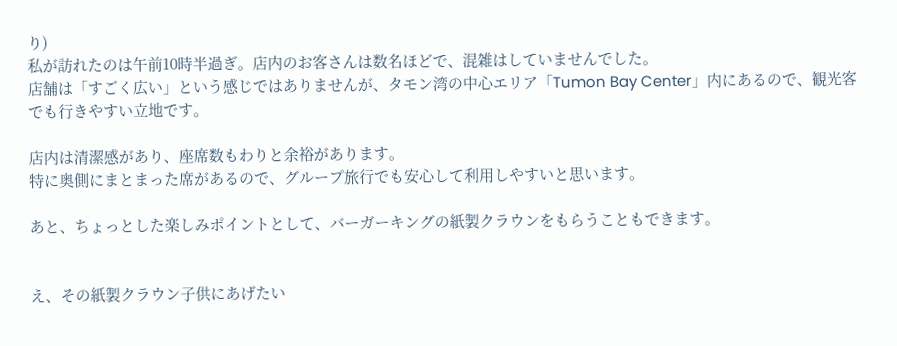り)
私が訪れたのは午前10時半過ぎ。店内のお客さんは数名ほどで、混雑はしていませんでした。
店舗は「すごく広い」という感じではありませんが、タモン湾の中心エリア「Tumon Bay Center」内にあるので、観光客でも行きやすい立地です。

店内は清潔感があり、座席数もわりと余裕があります。
特に奥側にまとまった席があるので、グループ旅行でも安心して利用しやすいと思います。

あと、ちょっとした楽しみポイントとして、バーガーキングの紙製クラウンをもらうこともできます。


え、その紙製クラウン子供にあげたい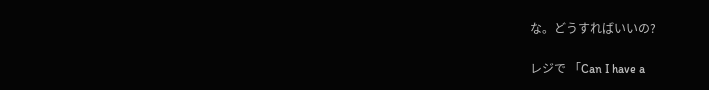な。どうすればいいの?

レジで 「Can I have a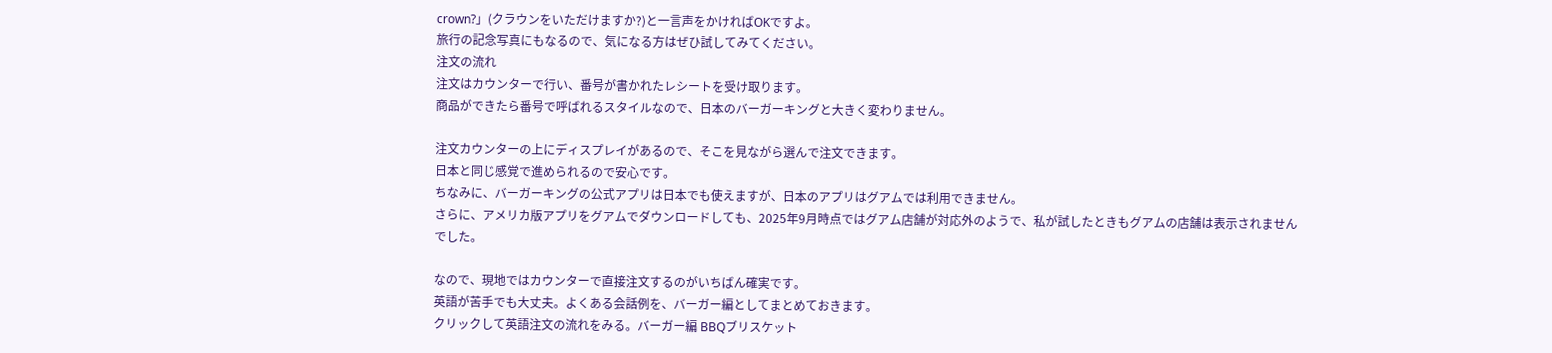crown?」(クラウンをいただけますか?)と一言声をかければOKですよ。
旅行の記念写真にもなるので、気になる方はぜひ試してみてください。
注文の流れ
注文はカウンターで行い、番号が書かれたレシートを受け取ります。
商品ができたら番号で呼ばれるスタイルなので、日本のバーガーキングと大きく変わりません。

注文カウンターの上にディスプレイがあるので、そこを見ながら選んで注文できます。
日本と同じ感覚で進められるので安心です。
ちなみに、バーガーキングの公式アプリは日本でも使えますが、日本のアプリはグアムでは利用できません。
さらに、アメリカ版アプリをグアムでダウンロードしても、2025年9月時点ではグアム店舗が対応外のようで、私が試したときもグアムの店舗は表示されませんでした。

なので、現地ではカウンターで直接注文するのがいちばん確実です。
英語が苦手でも大丈夫。よくある会話例を、バーガー編としてまとめておきます。
クリックして英語注文の流れをみる。バーガー編 BBQブリスケット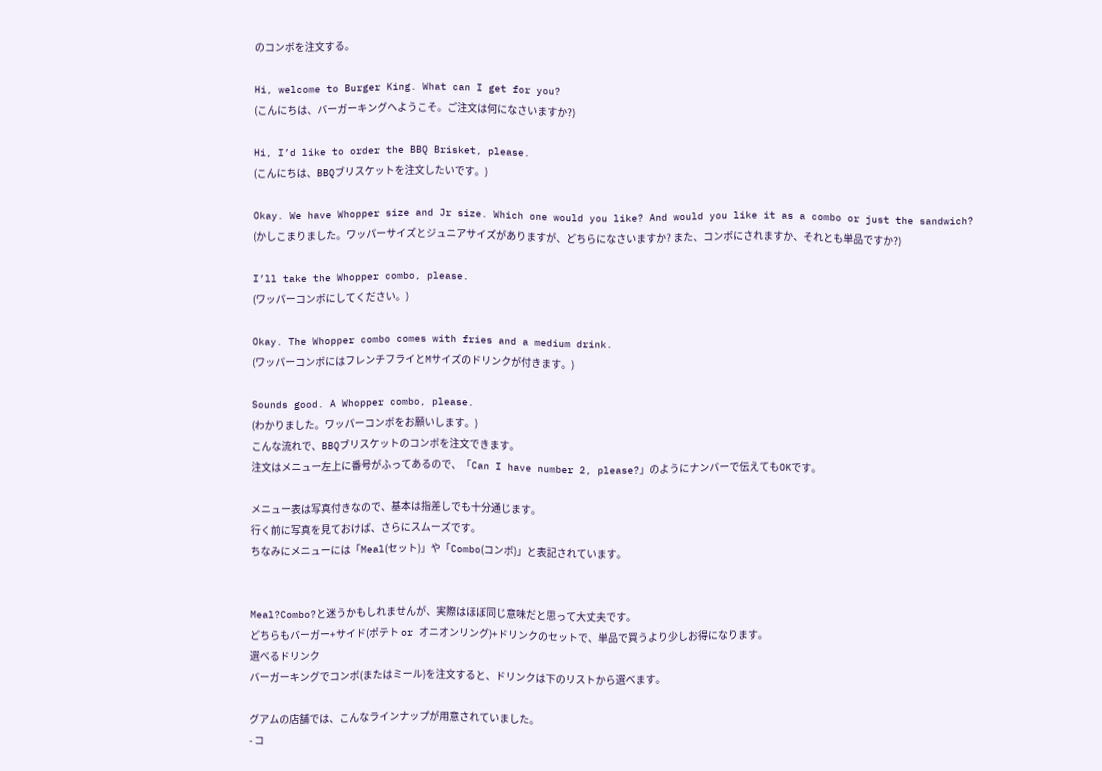のコンボを注文する。

Hi, welcome to Burger King. What can I get for you?
(こんにちは、バーガーキングへようこそ。ご注文は何になさいますか?)

Hi, I’d like to order the BBQ Brisket, please.
(こんにちは、BBQブリスケットを注文したいです。)

Okay. We have Whopper size and Jr size. Which one would you like? And would you like it as a combo or just the sandwich?
(かしこまりました。ワッパーサイズとジュニアサイズがありますが、どちらになさいますか? また、コンボにされますか、それとも単品ですか?)

I’ll take the Whopper combo, please.
(ワッパーコンボにしてください。)

Okay. The Whopper combo comes with fries and a medium drink.
(ワッパーコンボにはフレンチフライとMサイズのドリンクが付きます。)

Sounds good. A Whopper combo, please.
(わかりました。ワッパーコンボをお願いします。)
こんな流れで、BBQブリスケットのコンボを注文できます。
注文はメニュー左上に番号がふってあるので、「Can I have number 2, please?」のようにナンバーで伝えてもOKです。

メニュー表は写真付きなので、基本は指差しでも十分通じます。
行く前に写真を見ておけば、さらにスムーズです。
ちなみにメニューには「Meal(セット)」や「Combo(コンボ)」と表記されています。


Meal?Combo?と迷うかもしれませんが、実際はほぼ同じ意味だと思って大丈夫です。
どちらもバーガー+サイド(ポテト or オニオンリング)+ドリンクのセットで、単品で買うより少しお得になります。
選べるドリンク
バーガーキングでコンボ(またはミール)を注文すると、ドリンクは下のリストから選べます。

グアムの店舗では、こんなラインナップが用意されていました。
- コ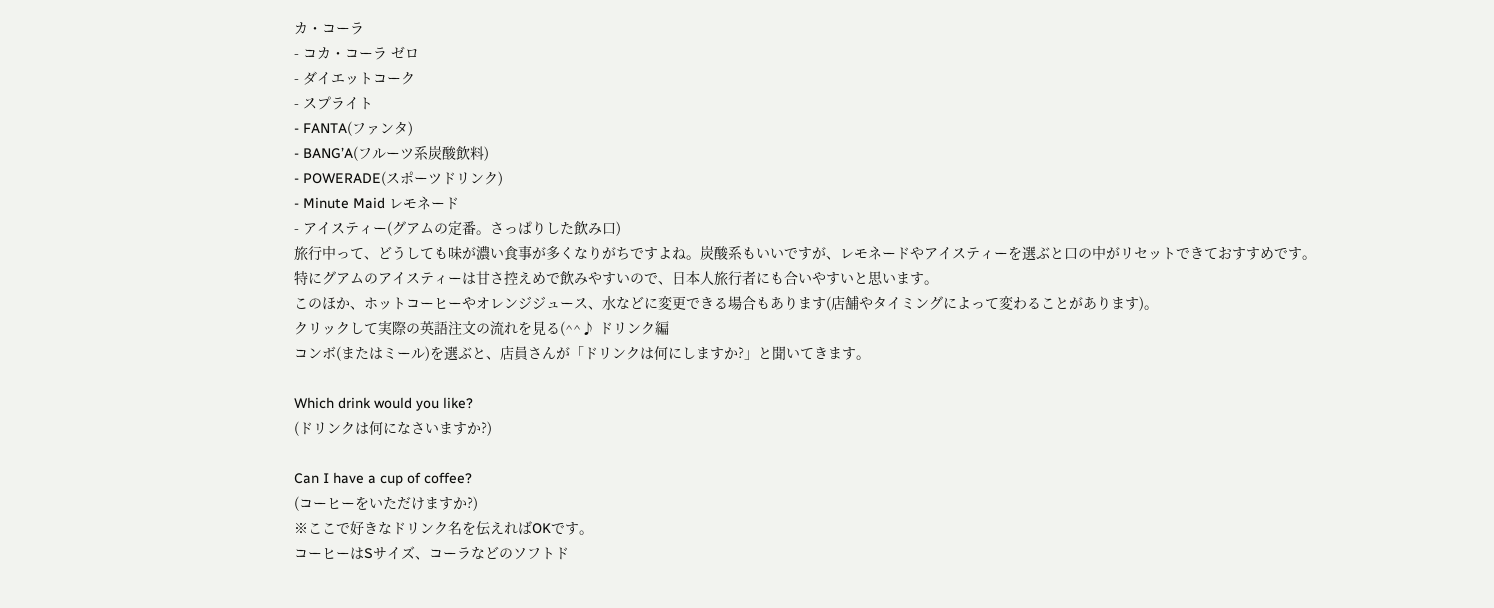カ・コーラ
- コカ・コーラ ゼロ
- ダイエットコーク
- スプライト
- FANTA(ファンタ)
- BANG’A(フルーツ系炭酸飲料)
- POWERADE(スポーツドリンク)
- Minute Maid レモネード
- アイスティー(グアムの定番。さっぱりした飲み口)
旅行中って、どうしても味が濃い食事が多くなりがちですよね。炭酸系もいいですが、レモネードやアイスティーを選ぶと口の中がリセットできておすすめです。
特にグアムのアイスティーは甘さ控えめで飲みやすいので、日本人旅行者にも合いやすいと思います。
このほか、ホットコーヒーやオレンジジュース、水などに変更できる場合もあります(店舗やタイミングによって変わることがあります)。
クリックして実際の英語注文の流れを見る(^^♪ ドリンク編
コンボ(またはミール)を選ぶと、店員さんが「ドリンクは何にしますか?」と聞いてきます。

Which drink would you like?
(ドリンクは何になさいますか?)

Can I have a cup of coffee?
(コーヒーをいただけますか?)
※ここで好きなドリンク名を伝えればOKです。
コーヒーはSサイズ、コーラなどのソフトド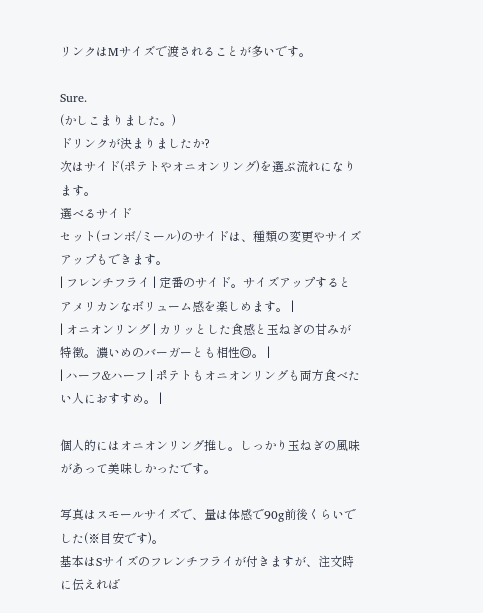リンクはMサイズで渡されることが多いです。

Sure.
(かしこまりました。)
ドリンクが決まりましたか?
次はサイド(ポテトやオニオンリング)を選ぶ流れになります。
選べるサイド
セット(コンボ/ミール)のサイドは、種類の変更やサイズアップもできます。
| フレンチフライ | 定番のサイド。サイズアップするとアメリカンなボリューム感を楽しめます。 |
| オニオンリング | カリッとした食感と玉ねぎの甘みが特徴。濃いめのバーガーとも相性◎。 |
| ハーフ&ハーフ | ポテトもオニオンリングも両方食べたい人におすすめ。 |

個人的にはオニオンリング推し。しっかり玉ねぎの風味があって美味しかったです。

写真はスモールサイズで、量は体感で90g前後くらいでした(※目安です)。
基本はSサイズのフレンチフライが付きますが、注文時に伝えれば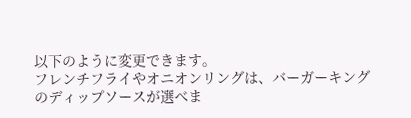以下のように変更できます。
フレンチフライやオニオンリングは、バーガーキングのディップソースが選べま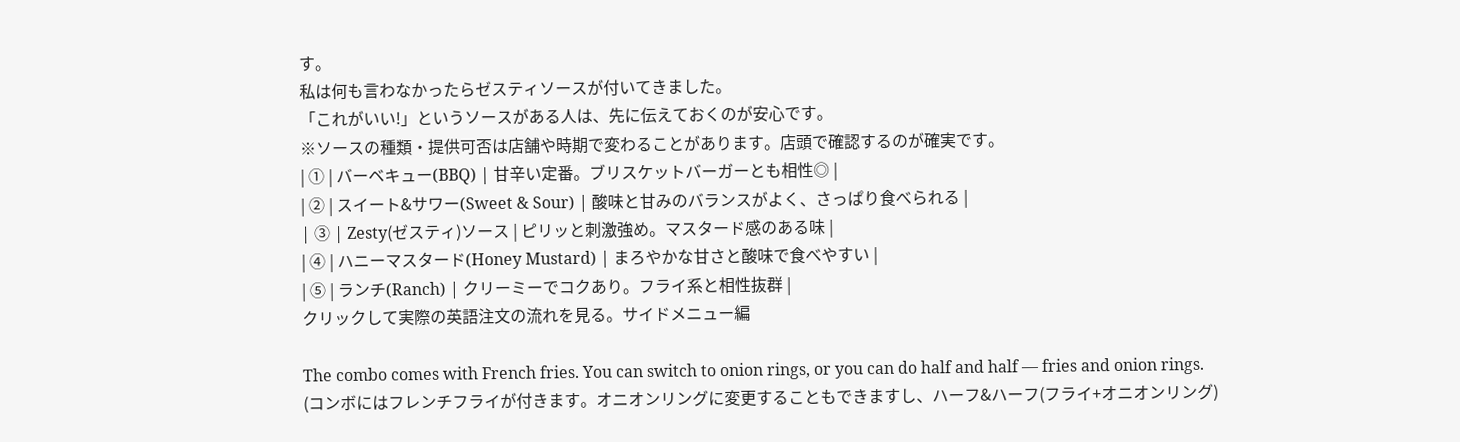す。
私は何も言わなかったらゼスティソースが付いてきました。
「これがいい!」というソースがある人は、先に伝えておくのが安心です。
※ソースの種類・提供可否は店舗や時期で変わることがあります。店頭で確認するのが確実です。
| ① | バーベキュー(BBQ) | 甘辛い定番。ブリスケットバーガーとも相性◎ |
| ② | スイート&サワー(Sweet & Sour) | 酸味と甘みのバランスがよく、さっぱり食べられる |
| ③ | Zesty(ゼスティ)ソース | ピリッと刺激強め。マスタード感のある味 |
| ④ | ハニーマスタード(Honey Mustard) | まろやかな甘さと酸味で食べやすい |
| ⑤ | ランチ(Ranch) | クリーミーでコクあり。フライ系と相性抜群 |
クリックして実際の英語注文の流れを見る。サイドメニュー編

The combo comes with French fries. You can switch to onion rings, or you can do half and half — fries and onion rings.
(コンボにはフレンチフライが付きます。オニオンリングに変更することもできますし、ハーフ&ハーフ(フライ+オニオンリング)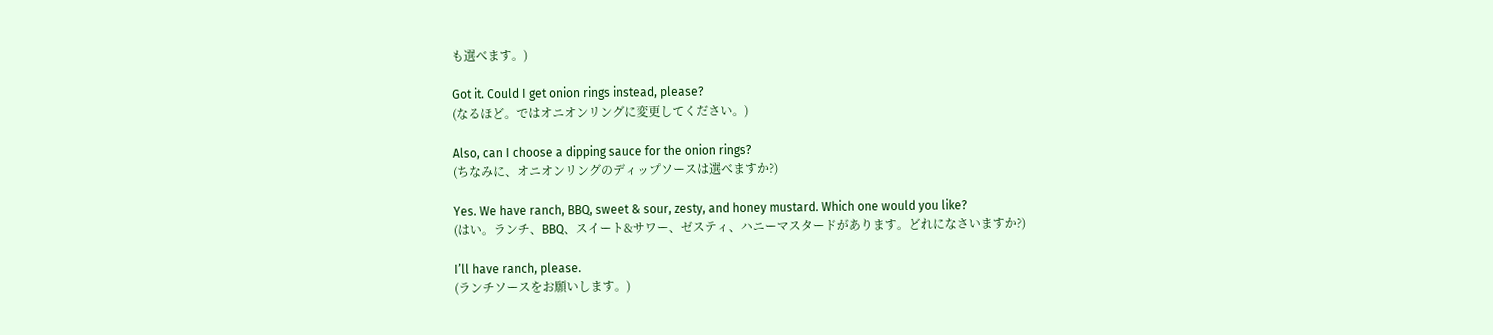も選べます。)

Got it. Could I get onion rings instead, please?
(なるほど。ではオニオンリングに変更してください。)

Also, can I choose a dipping sauce for the onion rings?
(ちなみに、オニオンリングのディップソースは選べますか?)

Yes. We have ranch, BBQ, sweet & sour, zesty, and honey mustard. Which one would you like?
(はい。ランチ、BBQ、スイート&サワー、ゼスティ、ハニーマスタードがあります。どれになさいますか?)

I’ll have ranch, please.
(ランチソースをお願いします。)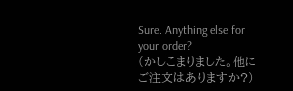Sure. Anything else for your order?
(かしこまりました。他にご注文はありますか?)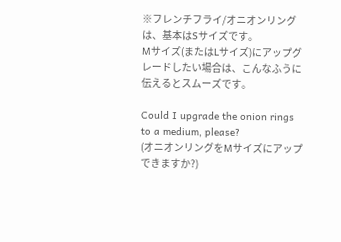※フレンチフライ/オニオンリングは、基本はSサイズです。
Mサイズ(またはLサイズ)にアップグレードしたい場合は、こんなふうに伝えるとスムーズです。

Could I upgrade the onion rings to a medium, please?
(オニオンリングをMサイズにアップできますか?)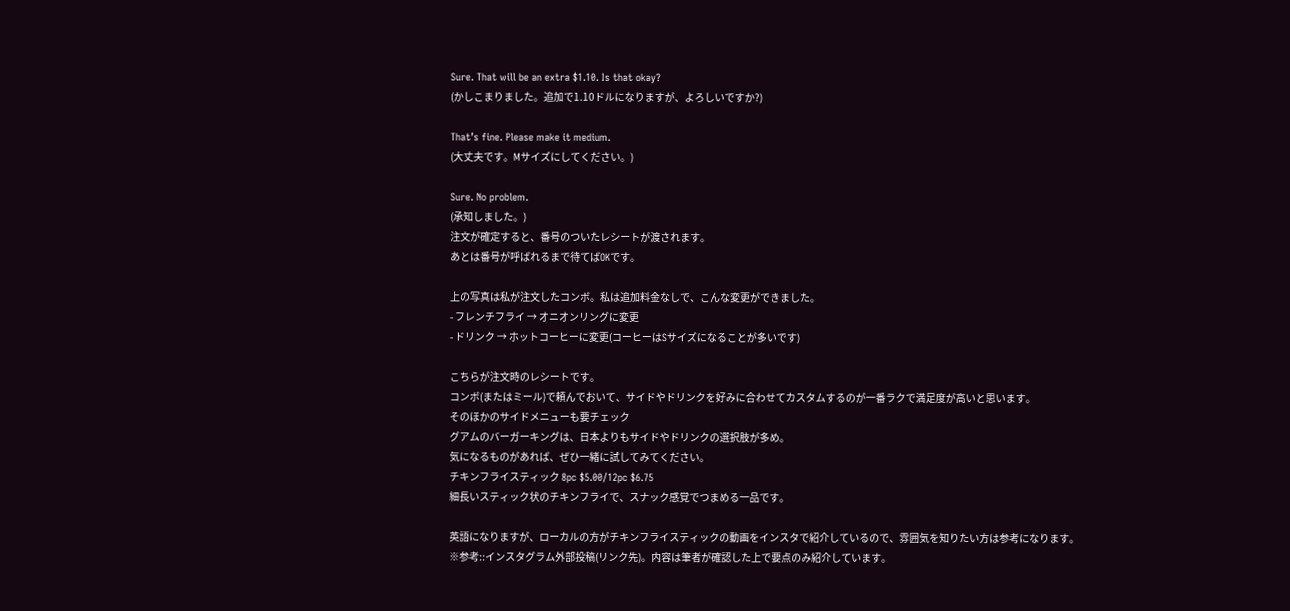Sure. That will be an extra $1.10. Is that okay?
(かしこまりました。追加で1.10ドルになりますが、よろしいですか?)

That’s fine. Please make it medium.
(大丈夫です。Mサイズにしてください。)

Sure. No problem.
(承知しました。)
注文が確定すると、番号のついたレシートが渡されます。
あとは番号が呼ばれるまで待てばOKです。

上の写真は私が注文したコンボ。私は追加料金なしで、こんな変更ができました。
- フレンチフライ → オニオンリングに変更
- ドリンク → ホットコーヒーに変更(コーヒーはSサイズになることが多いです)

こちらが注文時のレシートです。
コンボ(またはミール)で頼んでおいて、サイドやドリンクを好みに合わせてカスタムするのが一番ラクで満足度が高いと思います。
そのほかのサイドメニューも要チェック
グアムのバーガーキングは、日本よりもサイドやドリンクの選択肢が多め。
気になるものがあれば、ぜひ一緒に試してみてください。
チキンフライスティック 8pc $5.00/12pc $6.75
細長いスティック状のチキンフライで、スナック感覚でつまめる一品です。

英語になりますが、ローカルの方がチキンフライスティックの動画をインスタで紹介しているので、雰囲気を知りたい方は参考になります。
※参考::インスタグラム外部投稿(リンク先)。内容は筆者が確認した上で要点のみ紹介しています。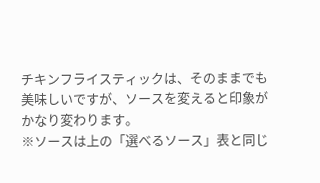チキンフライスティックは、そのままでも美味しいですが、ソースを変えると印象がかなり変わります。
※ソースは上の「選べるソース」表と同じ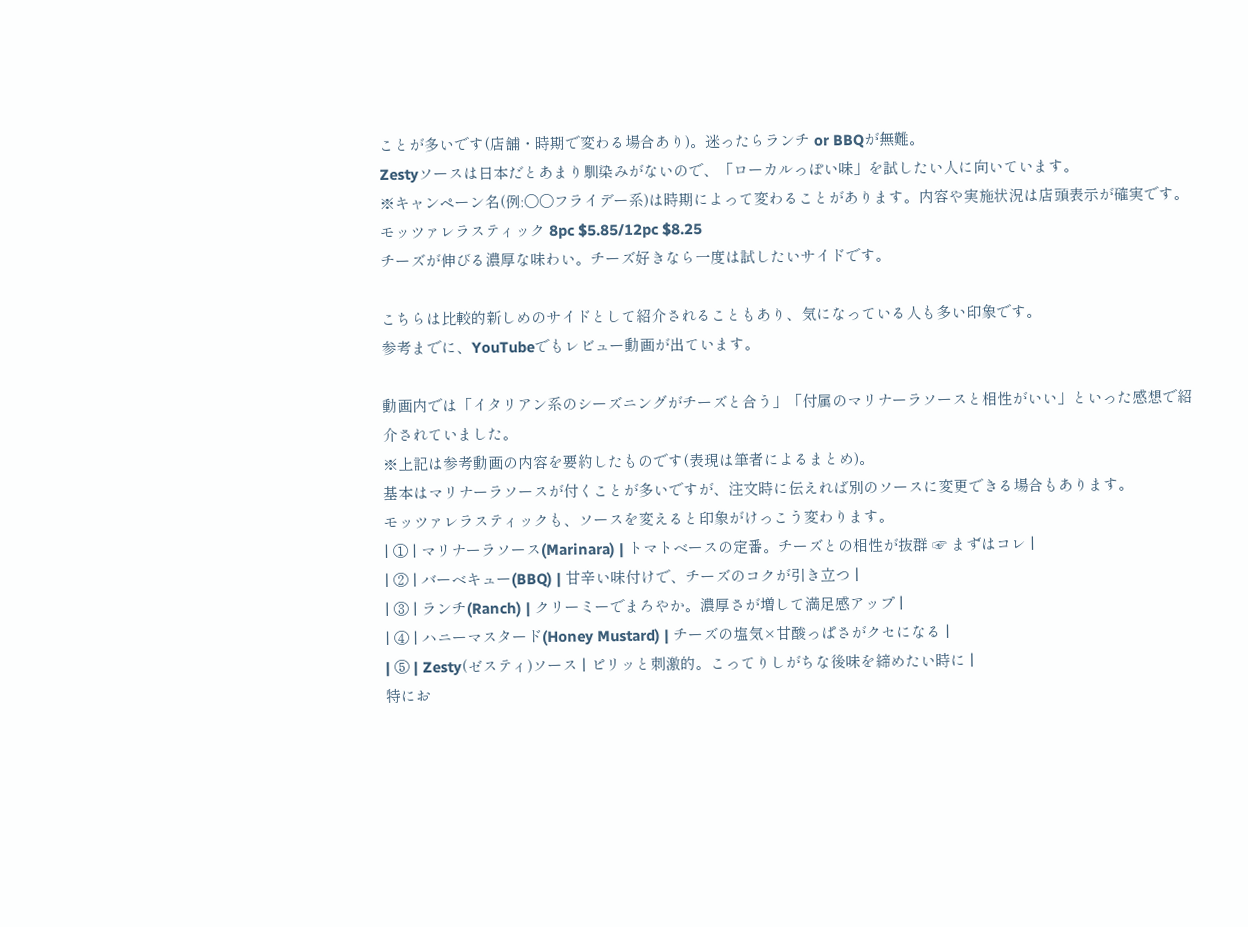ことが多いです(店舗・時期で変わる場合あり)。迷ったらランチ or BBQが無難。
Zestyソースは日本だとあまり馴染みがないので、「ローカルっぽい味」を試したい人に向いています。
※キャンペーン名(例:〇〇フライデー系)は時期によって変わることがあります。内容や実施状況は店頭表示が確実です。
モッツァレラスティック 8pc $5.85/12pc $8.25
チーズが伸びる濃厚な味わい。チーズ好きなら一度は試したいサイドです。

こちらは比較的新しめのサイドとして紹介されることもあり、気になっている人も多い印象です。
参考までに、YouTubeでもレビュー動画が出ています。

動画内では「イタリアン系のシーズニングがチーズと合う」「付属のマリナーラソースと相性がいい」といった感想で紹介されていました。
※上記は参考動画の内容を要約したものです(表現は筆者によるまとめ)。
基本はマリナーラソースが付くことが多いですが、注文時に伝えれば別のソースに変更できる場合もあります。
モッツァレラスティックも、ソースを変えると印象がけっこう変わります。
| ① | マリナーラソース(Marinara) | トマトベースの定番。チーズとの相性が抜群 ☞ まずはコレ |
| ② | バーベキュー(BBQ) | 甘辛い味付けで、チーズのコクが引き立つ |
| ③ | ランチ(Ranch) | クリーミーでまろやか。濃厚さが増して満足感アップ |
| ④ | ハニーマスタード(Honey Mustard) | チーズの塩気×甘酸っぱさがクセになる |
| ⑤ | Zesty(ゼスティ)ソース | ピリッと刺激的。こってりしがちな後味を締めたい時に |
特にお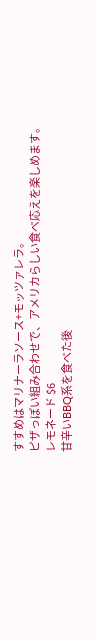すすめはマリナーラソース+モッツァレラ。
ピザっぽい組み合わせで、アメリカらしい食べ応えを楽しめます。
レモネード $6
甘辛いBBQ系を食べた後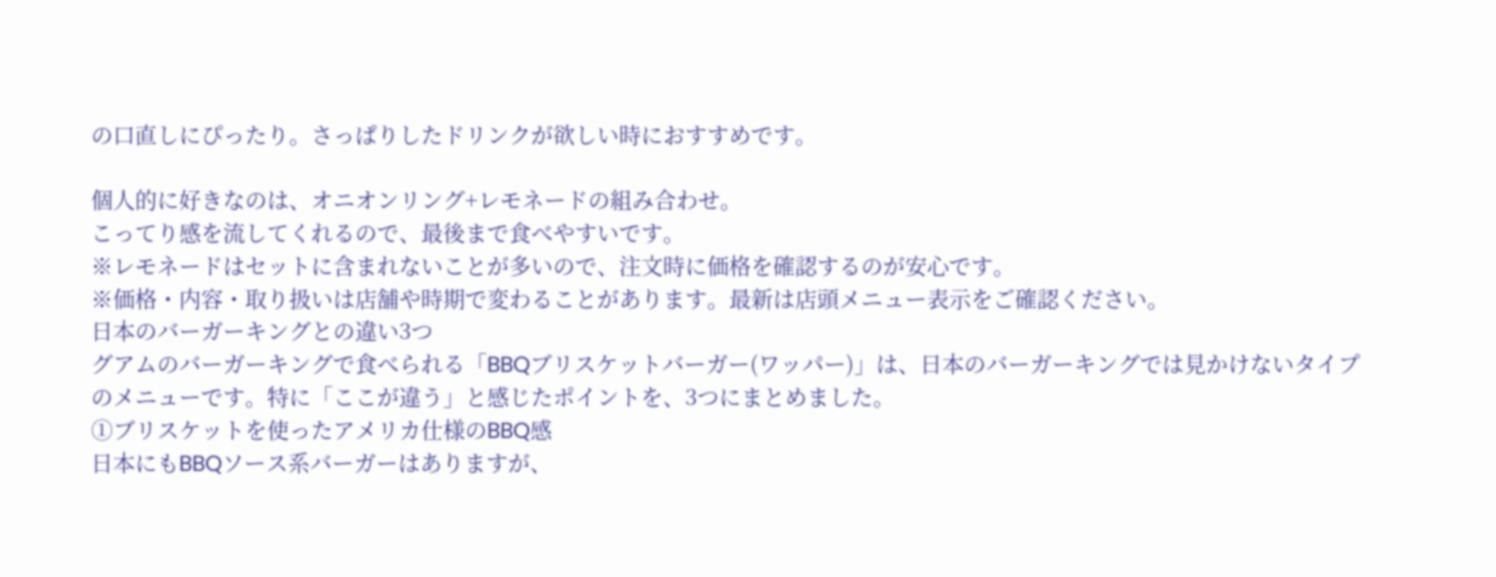の口直しにぴったり。さっぱりしたドリンクが欲しい時におすすめです。

個人的に好きなのは、オニオンリング+レモネードの組み合わせ。
こってり感を流してくれるので、最後まで食べやすいです。
※レモネードはセットに含まれないことが多いので、注文時に価格を確認するのが安心です。
※価格・内容・取り扱いは店舗や時期で変わることがあります。最新は店頭メニュー表示をご確認ください。
日本のバーガーキングとの違い3つ
グアムのバーガーキングで食べられる「BBQブリスケットバーガー(ワッパー)」は、日本のバーガーキングでは見かけないタイプのメニューです。特に「ここが違う」と感じたポイントを、3つにまとめました。
①ブリスケットを使ったアメリカ仕様のBBQ感
日本にもBBQソース系バーガーはありますが、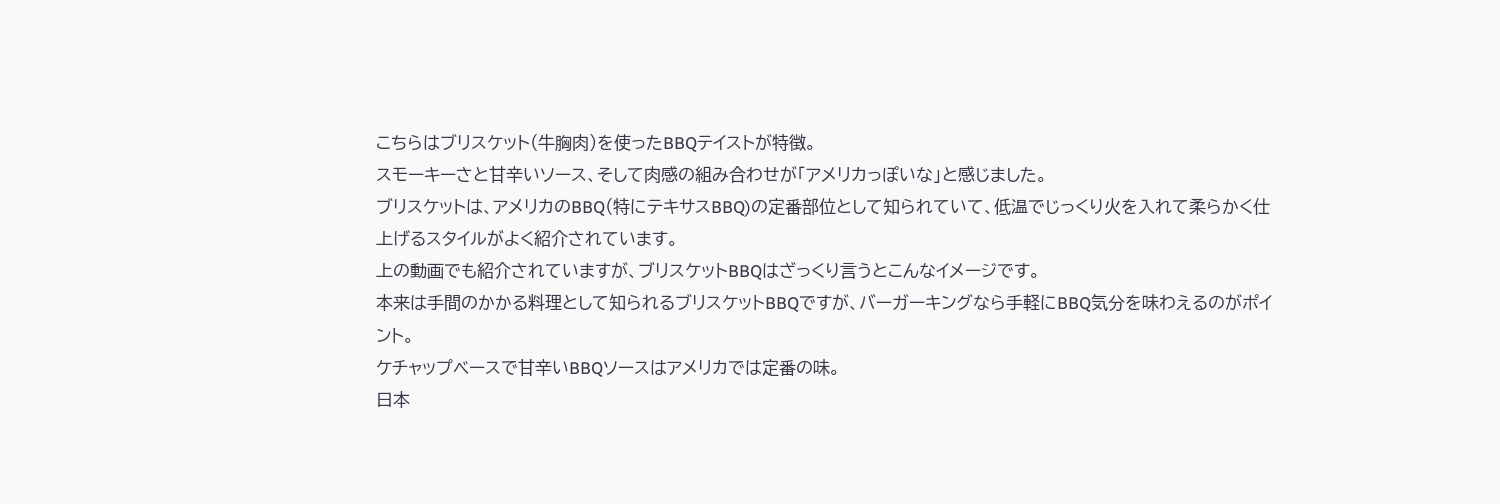こちらはブリスケット(牛胸肉)を使ったBBQテイストが特徴。
スモーキーさと甘辛いソース、そして肉感の組み合わせが「アメリカっぽいな」と感じました。
ブリスケットは、アメリカのBBQ(特にテキサスBBQ)の定番部位として知られていて、低温でじっくり火を入れて柔らかく仕上げるスタイルがよく紹介されています。
上の動画でも紹介されていますが、ブリスケットBBQはざっくり言うとこんなイメージです。
本来は手間のかかる料理として知られるブリスケットBBQですが、バーガーキングなら手軽にBBQ気分を味わえるのがポイント。
ケチャップベースで甘辛いBBQソースはアメリカでは定番の味。
日本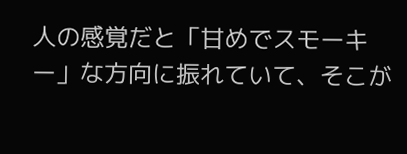人の感覚だと「甘めでスモーキー」な方向に振れていて、そこが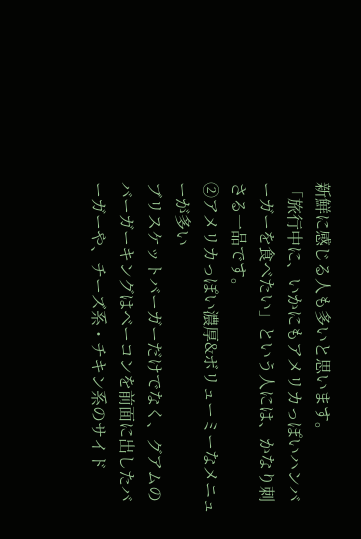新鮮に感じる人も多いと思います。
「旅行中に、いかにもアメリカっぽいハンバーガーを食べたい」という人には、かなり刺さる一品です。
②アメリカっぽい濃厚&ボリューミーなメニューが多い
ブリスケットバーガーだけでなく、グアムのバーガーキングはベーコンを前面に出したバーガーや、チーズ系・チキン系のサイド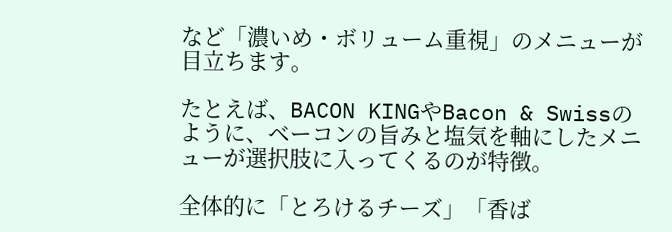など「濃いめ・ボリューム重視」のメニューが目立ちます。

たとえば、BACON KINGやBacon & Swissのように、ベーコンの旨みと塩気を軸にしたメニューが選択肢に入ってくるのが特徴。

全体的に「とろけるチーズ」「香ば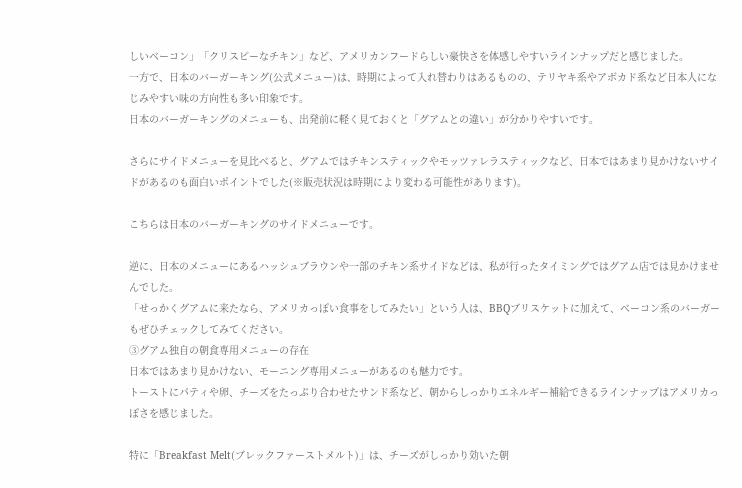しいベーコン」「クリスピーなチキン」など、アメリカンフードらしい豪快さを体感しやすいラインナップだと感じました。
一方で、日本のバーガーキング(公式メニュー)は、時期によって入れ替わりはあるものの、テリヤキ系やアボカド系など日本人になじみやすい味の方向性も多い印象です。
日本のバーガーキングのメニューも、出発前に軽く見ておくと「グアムとの違い」が分かりやすいです。

さらにサイドメニューを見比べると、グアムではチキンスティックやモッツァレラスティックなど、日本ではあまり見かけないサイドがあるのも面白いポイントでした(※販売状況は時期により変わる可能性があります)。

こちらは日本のバーガーキングのサイドメニューです。

逆に、日本のメニューにあるハッシュブラウンや一部のチキン系サイドなどは、私が行ったタイミングではグアム店では見かけませんでした。
「せっかくグアムに来たなら、アメリカっぽい食事をしてみたい」という人は、BBQブリスケットに加えて、ベーコン系のバーガーもぜひチェックしてみてください。
③グアム独自の朝食専用メニューの存在
日本ではあまり見かけない、モーニング専用メニューがあるのも魅力です。
トーストにパティや卵、チーズをたっぷり合わせたサンド系など、朝からしっかりエネルギー補給できるラインナップはアメリカっぽさを感じました。

特に「Breakfast Melt(ブレックファーストメルト)」は、チーズがしっかり効いた朝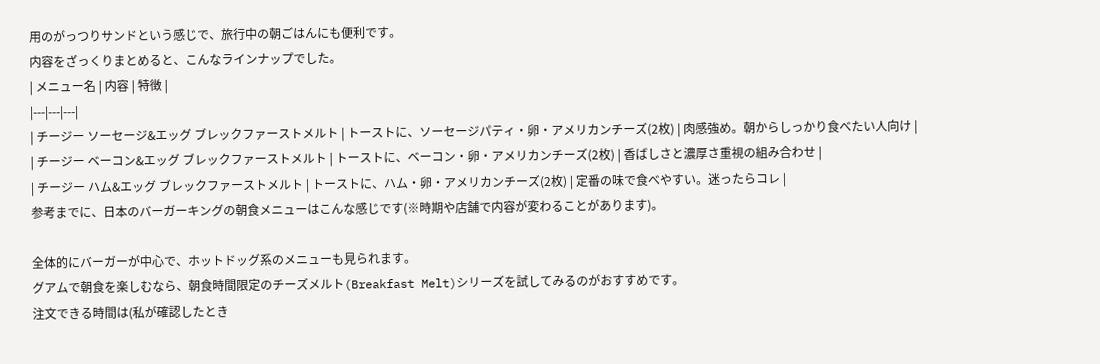用のがっつりサンドという感じで、旅行中の朝ごはんにも便利です。
内容をざっくりまとめると、こんなラインナップでした。
| メニュー名 | 内容 | 特徴 |
|---|---|---|
| チージー ソーセージ&エッグ ブレックファーストメルト | トーストに、ソーセージパティ・卵・アメリカンチーズ(2枚) | 肉感強め。朝からしっかり食べたい人向け |
| チージー ベーコン&エッグ ブレックファーストメルト | トーストに、ベーコン・卵・アメリカンチーズ(2枚) | 香ばしさと濃厚さ重視の組み合わせ |
| チージー ハム&エッグ ブレックファーストメルト | トーストに、ハム・卵・アメリカンチーズ(2枚) | 定番の味で食べやすい。迷ったらコレ |
参考までに、日本のバーガーキングの朝食メニューはこんな感じです(※時期や店舗で内容が変わることがあります)。

全体的にバーガーが中心で、ホットドッグ系のメニューも見られます。
グアムで朝食を楽しむなら、朝食時間限定のチーズメルト(Breakfast Melt)シリーズを試してみるのがおすすめです。
注文できる時間は(私が確認したとき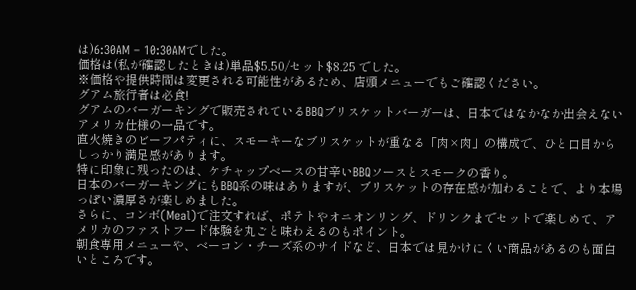は)6:30AM – 10:30AMでした。
価格は(私が確認したときは)単品$5.50/セット$8.25 でした。
※価格や提供時間は変更される可能性があるため、店頭メニューでもご確認ください。
グアム旅行者は必食!
グアムのバーガーキングで販売されているBBQブリスケットバーガーは、日本ではなかなか出会えないアメリカ仕様の一品です。
直火焼きのビーフパティに、スモーキーなブリスケットが重なる「肉×肉」の構成で、ひと口目からしっかり満足感があります。
特に印象に残ったのは、ケチャップベースの甘辛いBBQソースとスモークの香り。
日本のバーガーキングにもBBQ系の味はありますが、ブリスケットの存在感が加わることで、より本場っぽい濃厚さが楽しめました。
さらに、コンボ(Meal)で注文すれば、ポテトやオニオンリング、ドリンクまでセットで楽しめて、アメリカのファストフード体験を丸ごと味わえるのもポイント。
朝食専用メニューや、ベーコン・チーズ系のサイドなど、日本では見かけにくい商品があるのも面白いところです。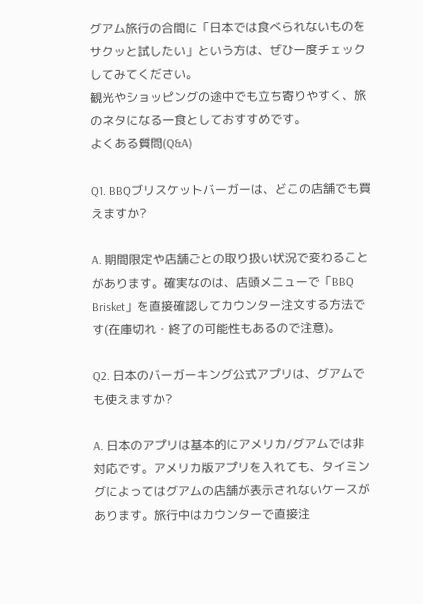グアム旅行の合間に「日本では食べられないものをサクッと試したい」という方は、ぜひ一度チェックしてみてください。
観光やショッピングの途中でも立ち寄りやすく、旅のネタになる一食としておすすめです。
よくある質問(Q&A)

Q1. BBQブリスケットバーガーは、どこの店舗でも買えますか?

A. 期間限定や店舗ごとの取り扱い状況で変わることがあります。確実なのは、店頭メニューで「BBQ Brisket」を直接確認してカウンター注文する方法です(在庫切れ・終了の可能性もあるので注意)。

Q2. 日本のバーガーキング公式アプリは、グアムでも使えますか?

A. 日本のアプリは基本的にアメリカ/グアムでは非対応です。アメリカ版アプリを入れても、タイミングによってはグアムの店舗が表示されないケースがあります。旅行中はカウンターで直接注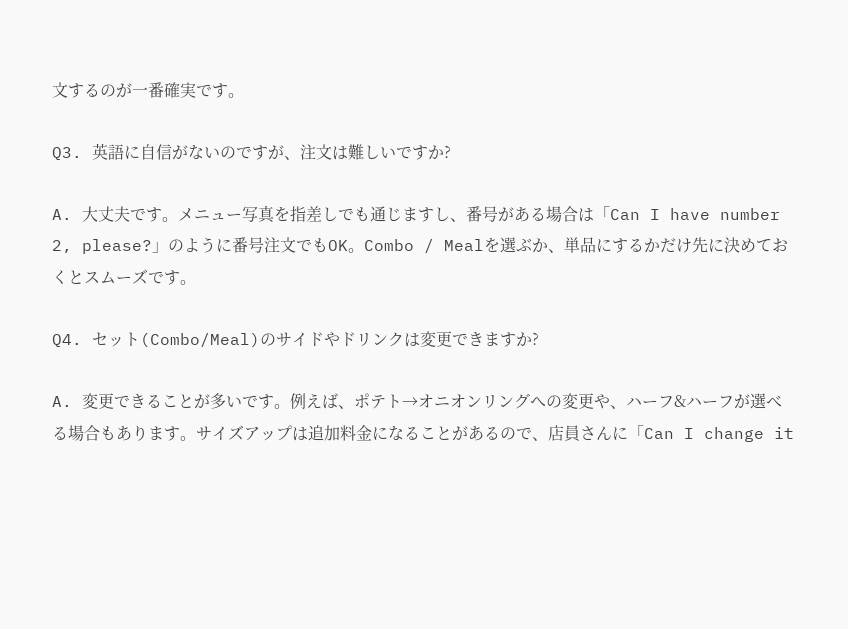文するのが一番確実です。

Q3. 英語に自信がないのですが、注文は難しいですか?

A. 大丈夫です。メニュー写真を指差しでも通じますし、番号がある場合は「Can I have number 2, please?」のように番号注文でもOK。Combo / Mealを選ぶか、単品にするかだけ先に決めておくとスムーズです。

Q4. セット(Combo/Meal)のサイドやドリンクは変更できますか?

A. 変更できることが多いです。例えば、ポテト→オニオンリングへの変更や、ハーフ&ハーフが選べる場合もあります。サイズアップは追加料金になることがあるので、店員さんに「Can I change it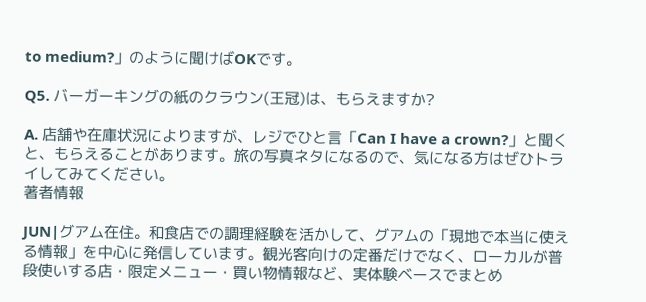to medium?」のように聞けばOKです。

Q5. バーガーキングの紙のクラウン(王冠)は、もらえますか?

A. 店舗や在庫状況によりますが、レジでひと言「Can I have a crown?」と聞くと、もらえることがあります。旅の写真ネタになるので、気になる方はぜひトライしてみてください。
著者情報

JUN|グアム在住。和食店での調理経験を活かして、グアムの「現地で本当に使える情報」を中心に発信しています。観光客向けの定番だけでなく、ローカルが普段使いする店・限定メニュー・買い物情報など、実体験ベースでまとめ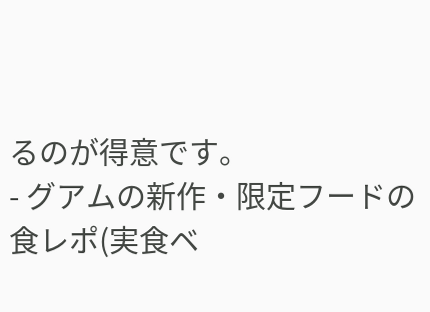るのが得意です。
- グアムの新作・限定フードの食レポ(実食ベ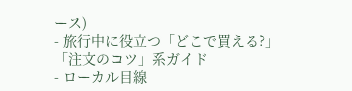ース)
- 旅行中に役立つ「どこで買える?」「注文のコツ」系ガイド
- ローカル目線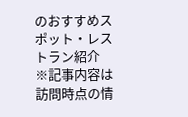のおすすめスポット・レストラン紹介
※記事内容は訪問時点の情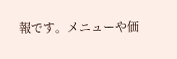報です。メニューや価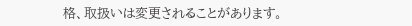格、取扱いは変更されることがあります。